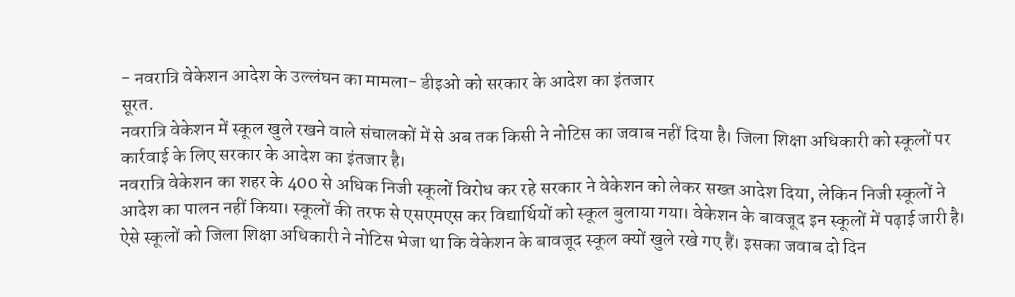- नवरात्रि वेकेशन आदेश के उल्लंघन का मामला- डीइओ को सरकार के आदेश का इंतजार
सूरत.
नवरात्रि वेकेशन में स्कूल खुले रखने वाले संचालकों में से अब तक किसी ने नोटिस का जवाब नहीं दिया है। जिला शिक्षा अधिकारी को स्कूलों पर कार्रवाई के लिए सरकार के आदेश का इंतजार है।
नवरात्रि वेकेशन का शहर के 400 से अधिक निजी स्कूलों विरोध कर रहे सरकार ने वेकेशन को लेकर सख्त आदेश दिया, लेकिन निजी स्कूलों ने आदेश का पालन नहीं किया। स्कूलों की तरफ से एसएमएस कर विद्यार्थियों को स्कूल बुलाया गया। वेकेशन के बावजूद इन स्कूलों में पढ़ाई जारी है। ऐसे स्कूलों को जिला शिक्षा अधिकारी ने नोटिस भेजा था कि वेकेशन के बावजूद स्कूल क्यों खुले रखे गए हैं। इसका जवाब दो दिन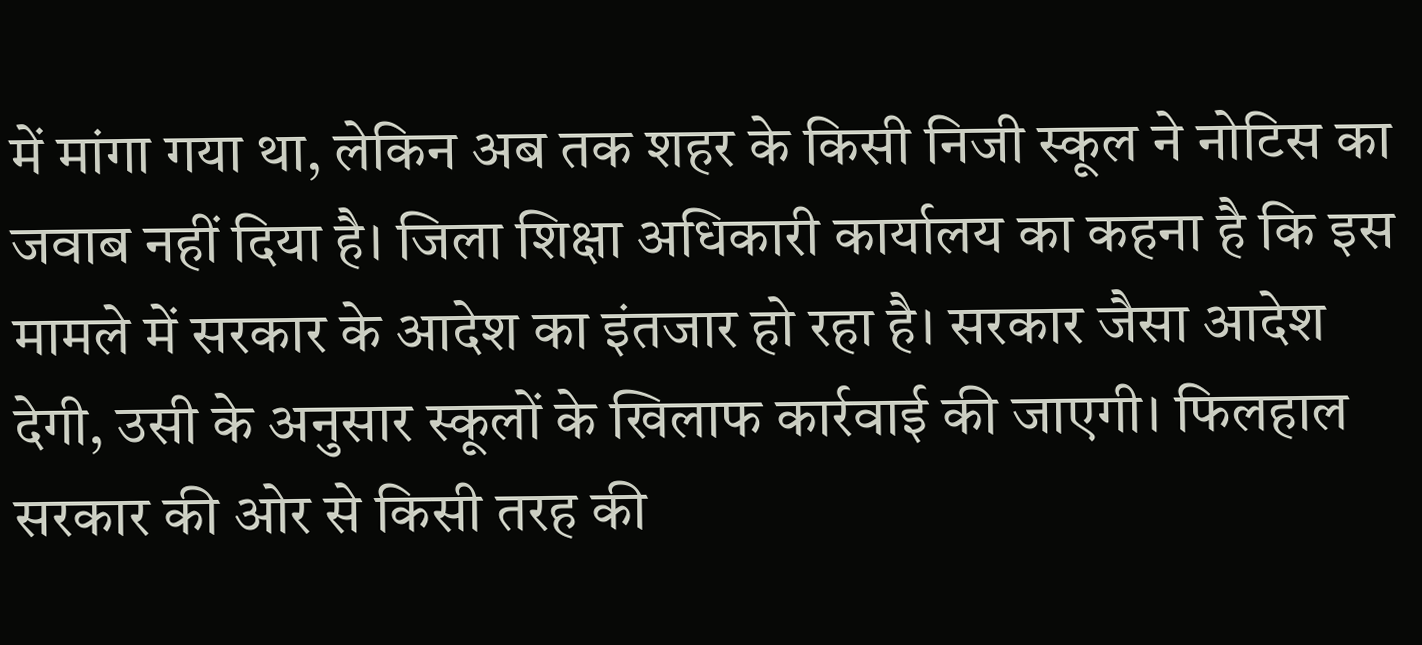में मांगा गया था, लेकिन अब तक शहर के किसी निजी स्कूल ने नोटिस का जवाब नहीं दिया है। जिला शिक्षा अधिकारी कार्यालय का कहना है कि इस मामले में सरकार के आदेश का इंतजार हो रहा है। सरकार जैसा आदेश देगी, उसी के अनुसार स्कूलों के खिलाफ कार्रवाई की जाएगी। फिलहाल सरकार की ओर से किसी तरह की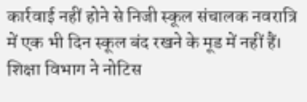कार्रवाई नहीं होने से निजी स्कूल संचालक नवरात्रि में एक भी दिन स्कूल बंद रखने के मूड में नहीं हैं।
शिक्षा विभाग ने नोटिस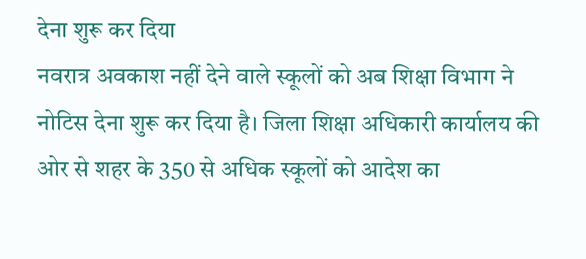देना शुरू कर दिया
नवरात्र अवकाश नहीं देने वाले स्कूलों को अब शिक्षा विभाग ने नोटिस देना शुरू कर दिया है। जिला शिक्षा अधिकारी कार्यालय की ओर से शहर के 350 से अधिक स्कूलों को आदेश का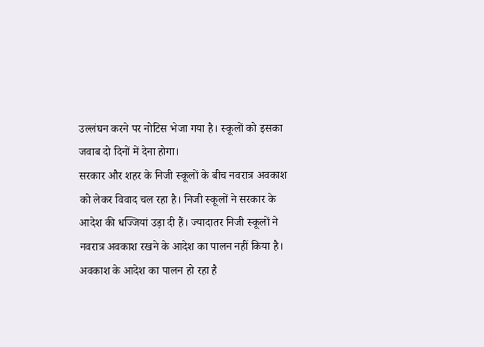उल्लंघन करने पर नोटिस भेजा गया है। स्कूलों को इसका जवाब दो दिनों में देना होगा।
सरकार और शहर के निजी स्कूलों के बीच नवरात्र अवकाश को लेकर विवाद चल रहा है। निजी स्कूलों ने सरकार के आदेश की धज्जियां उड़ा दी हैं। ज्यादातर निजी स्कूलों ने नवरात्र अवकाश रखने के आदेश का पालन नहीं किया है। अवकाश के आदेश का पालन हो रहा है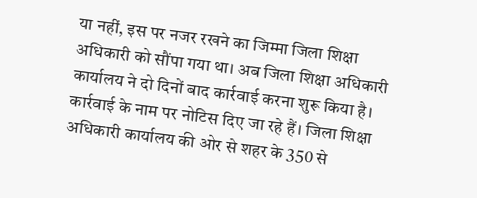या नहीं, इस पर नजर रखने का जिम्मा जिला शिक्षा अधिकारी को सौंपा गया था। अब जिला शिक्षा अधिकारी कार्यालय ने दो दिनों बाद कार्रवाई करना शुरू किया है। कार्रवाई के नाम पर नोटिस दिए जा रहे हैं। जिला शिक्षा अधिकारी कार्यालय की ओर से शहर के 350 से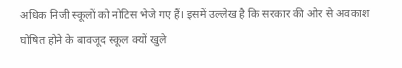अधिक निजी स्कूलों को नोटिस भेजे गए हैं। इसमें उल्लेख है कि सरकार की ओर से अवकाश घोषित होने के बावजूद स्कूल क्यों खुले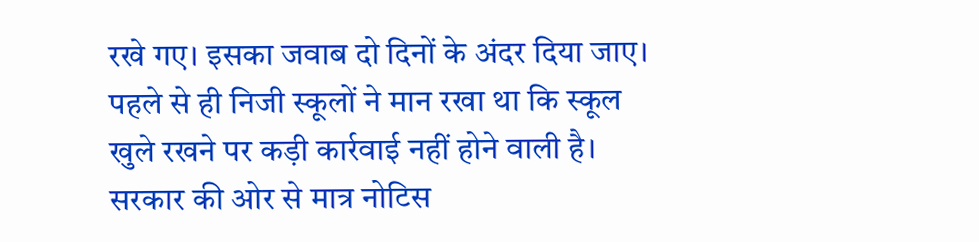रखे गए। इसका जवाब दो दिनों के अंदर दिया जाए। पहले से ही निजी स्कूलों ने मान रखा था कि स्कूल खुले रखने पर कड़ी कार्रवाई नहीं होने वाली है। सरकार की ओर से मात्र नोटिस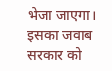भेजा जाएगा। इसका जवाब सरकार को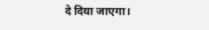दे दिया जाएगा।